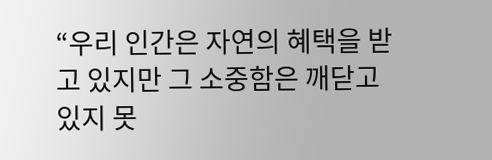“우리 인간은 자연의 혜택을 받고 있지만 그 소중함은 깨닫고 있지 못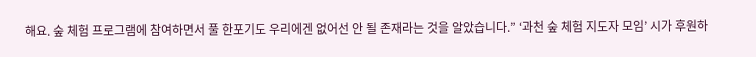해요. 숲 체험 프로그램에 참여하면서 풀 한포기도 우리에겐 없어선 안 될 존재라는 것을 알았습니다.” ‘과천 숲 체험 지도자 모임’ 시가 후원하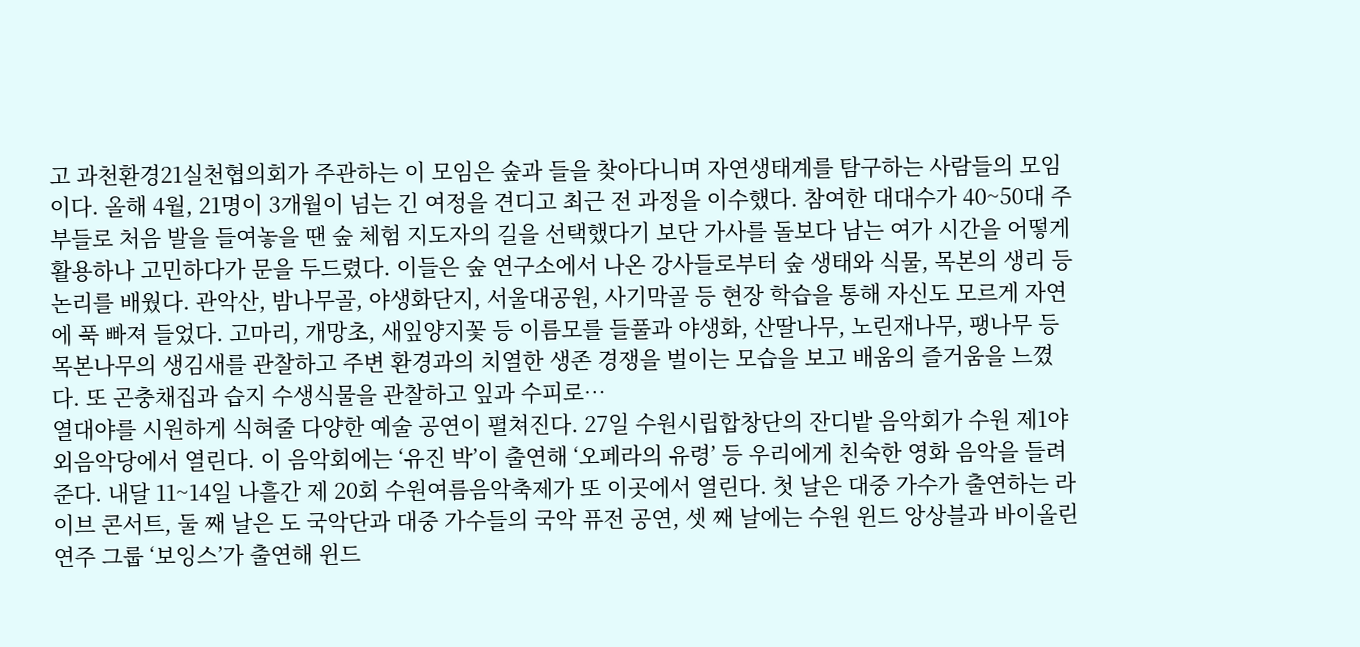고 과천환경21실천협의회가 주관하는 이 모임은 숲과 들을 찾아다니며 자연생태계를 탐구하는 사람들의 모임이다. 올해 4월, 21명이 3개월이 넘는 긴 여정을 견디고 최근 전 과정을 이수했다. 참여한 대대수가 40~50대 주부들로 처음 발을 들여놓을 땐 숲 체험 지도자의 길을 선택했다기 보단 가사를 돌보다 남는 여가 시간을 어떻게 활용하나 고민하다가 문을 두드렸다. 이들은 숲 연구소에서 나온 강사들로부터 숲 생태와 식물, 목본의 생리 등 논리를 배웠다. 관악산, 밤나무골, 야생화단지, 서울대공원, 사기막골 등 현장 학습을 통해 자신도 모르게 자연에 푹 빠져 들었다. 고마리, 개망초, 새잎양지꽃 등 이름모를 들풀과 야생화, 산딸나무, 노린재나무, 팽나무 등 목본나무의 생김새를 관찰하고 주변 환경과의 치열한 생존 경쟁을 벌이는 모습을 보고 배움의 즐거움을 느꼈다. 또 곤충채집과 습지 수생식물을 관찰하고 잎과 수피로…
열대야를 시원하게 식혀줄 다양한 예술 공연이 펼쳐진다. 27일 수원시립합창단의 잔디밭 음악회가 수원 제1야외음악당에서 열린다. 이 음악회에는 ‘유진 박’이 출연해 ‘오페라의 유령’ 등 우리에게 친숙한 영화 음악을 들려준다. 내달 11~14일 나흘간 제 20회 수원여름음악축제가 또 이곳에서 열린다. 첫 날은 대중 가수가 출연하는 라이브 콘서트, 둘 째 날은 도 국악단과 대중 가수들의 국악 퓨전 공연, 셋 째 날에는 수원 윈드 앙상블과 바이올린 연주 그룹 ‘보잉스’가 출연해 윈드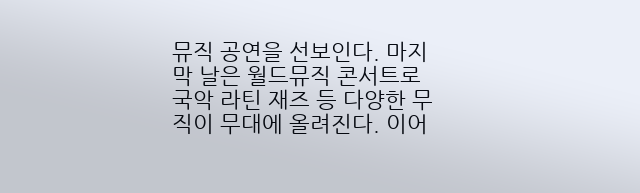뮤직 공연을 선보인다. 마지막 날은 월드뮤직 콘서트로 국악 라틴 재즈 등 다양한 무직이 무대에 올려진다. 이어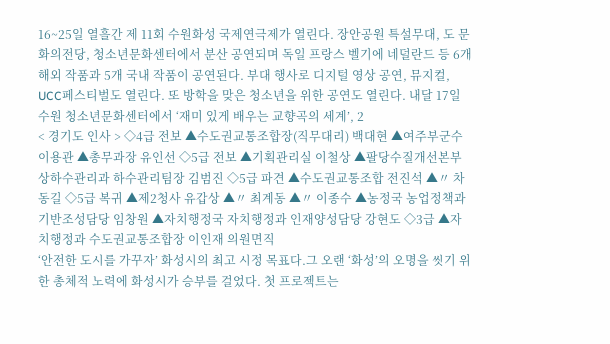16~25일 열흘간 제 11회 수원화성 국제연극제가 열린다. 장안공원 특설무대, 도 문화의전당, 청소년문화센터에서 분산 공연되며 독일 프랑스 벨기에 네덜란드 등 6개 해외 작품과 5개 국내 작품이 공연된다. 부대 행사로 디지털 영상 공연, 뮤지컬, UCC페스티벌도 열린다. 또 방학을 맞은 청소년을 위한 공연도 열린다. 내달 17일 수원 청소년문화센터에서 ‘재미 있게 배우는 교향곡의 세계’, 2
< 경기도 인사 > ◇4급 전보 ▲수도권교통조합장(직무대리) 백대현 ▲여주부군수 이용관 ▲총무과장 유인선 ◇5급 전보 ▲기획관리실 이철상 ▲팔당수질개선본부 상하수관리과 하수관리팀장 김범진 ◇5급 파견 ▲수도권교통조합 전진석 ▲〃 차동길 ◇5급 복귀 ▲제2청사 유갑상 ▲〃 최계동 ▲〃 이종수 ▲농정국 농업정책과 기반조성담당 임창원 ▲자치행정국 자치행정과 인재양성담당 강현도 ◇3급 ▲자치행정과 수도권교통조합장 이인재 의원면직
‘안전한 도시를 가꾸자’ 화성시의 최고 시정 목표다.그 오랜 ‘화성’의 오명을 씻기 위한 총체적 노력에 화성시가 승부를 걸었다. 첫 프로젝트는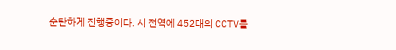순탄하게 진행중이다. 시 전역에 452대의 CCTV를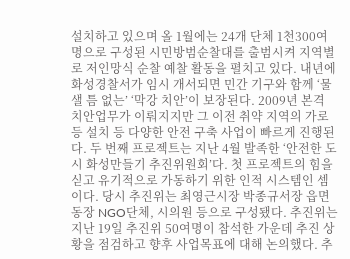설치하고 있으며 올 1월에는 24개 단체 1천300여명으로 구성된 시민방범순찰대를 출범시켜 지역별로 저인망식 순찰 예찰 활동을 펼치고 있다. 내년에 화성경찰서가 임시 개서되면 민간 기구와 함께 ‘물샐 틈 없는’ ‘막강 치안’이 보장된다. 2009년 본격 치안업무가 이뤄지지만 그 이전 취약 지역의 가로등 설치 등 다양한 안전 구축 사업이 빠르게 진행된다. 두 번째 프로젝트는 지난 4월 발족한 ‘안전한 도시 화성만들기 추진위원회’다. 첫 프로젝트의 힘을 싣고 유기적으로 가동하기 위한 인적 시스템인 셈이다. 당시 추진위는 최영근시장 박종규서장 읍면동장 NGO단체, 시의원 등으로 구성됐다. 추진위는 지난 19일 추진위 50여명이 참석한 가운데 추진 상황을 점검하고 향후 사업목표에 대해 논의했다. 추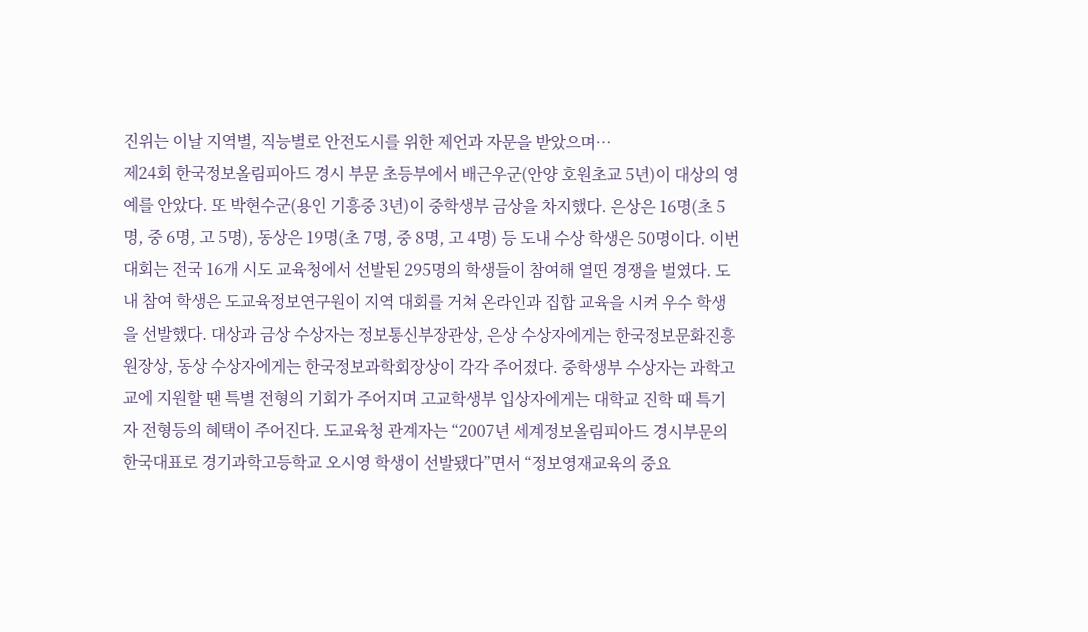진위는 이날 지역별, 직능별로 안전도시를 위한 제언과 자문을 받았으며…
제24회 한국정보올림피아드 경시 부문 초등부에서 배근우군(안양 호원초교 5년)이 대상의 영예를 안았다. 또 박현수군(용인 기흥중 3년)이 중학생부 금상을 차지했다. 은상은 16명(초 5명, 중 6명, 고 5명), 동상은 19명(초 7명, 중 8명, 고 4명) 등 도내 수상 학생은 50명이다. 이번 대회는 전국 16개 시도 교육청에서 선발된 295명의 학생들이 참여해 열띤 경쟁을 벌였다. 도내 참여 학생은 도교육정보연구원이 지역 대회를 거쳐 온라인과 집합 교육을 시켜 우수 학생을 선발했다. 대상과 금상 수상자는 정보통신부장관상, 은상 수상자에게는 한국정보문화진흥원장상, 동상 수상자에게는 한국정보과학회장상이 각각 주어졌다. 중학생부 수상자는 과학고교에 지원할 땐 특별 전형의 기회가 주어지며 고교학생부 입상자에게는 대학교 진학 때 특기자 전형등의 혜택이 주어진다. 도교육청 관계자는 “2007년 세계정보올림피아드 경시부문의 한국대표로 경기과학고등학교 오시영 학생이 선발됐다”면서 “정보영재교육의 중요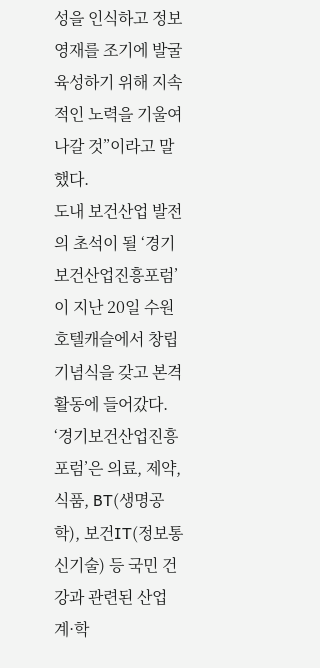성을 인식하고 정보영재를 조기에 발굴 육성하기 위해 지속적인 노력을 기울여 나갈 것”이라고 말했다.
도내 보건산업 발전의 초석이 될 ‘경기보건산업진흥포럼’이 지난 20일 수원 호텔캐슬에서 창립 기념식을 갖고 본격 활동에 들어갔다. ‘경기보건산업진흥포럼’은 의료, 제약, 식품, BT(생명공학), 보건IT(정보통신기술) 등 국민 건강과 관련된 산업계·학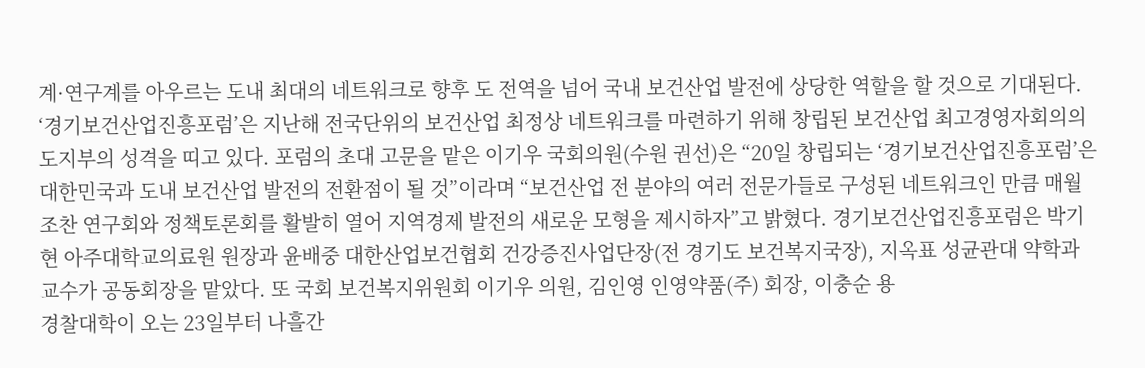계·연구계를 아우르는 도내 최대의 네트워크로 향후 도 전역을 넘어 국내 보건산업 발전에 상당한 역할을 할 것으로 기대된다. ‘경기보건산업진흥포럼’은 지난해 전국단위의 보건산업 최정상 네트워크를 마련하기 위해 창립된 보건산업 최고경영자회의의 도지부의 성격을 띠고 있다. 포럼의 초대 고문을 맡은 이기우 국회의원(수원 권선)은 “20일 창립되는 ‘경기보건산업진흥포럼’은 대한민국과 도내 보건산업 발전의 전환점이 될 것”이라며 “보건산업 전 분야의 여러 전문가들로 구성된 네트워크인 만큼 매월 조찬 연구회와 정책토론회를 활발히 열어 지역경제 발전의 새로운 모형을 제시하자”고 밝혔다. 경기보건산업진흥포럼은 박기현 아주대학교의료원 원장과 윤배중 대한산업보건협회 건강증진사업단장(전 경기도 보건복지국장), 지옥표 성균관대 약학과 교수가 공동회장을 맡았다. 또 국회 보건복지위원회 이기우 의원, 김인영 인영약품(주) 회장, 이충순 용
경찰대학이 오는 23일부터 나흘간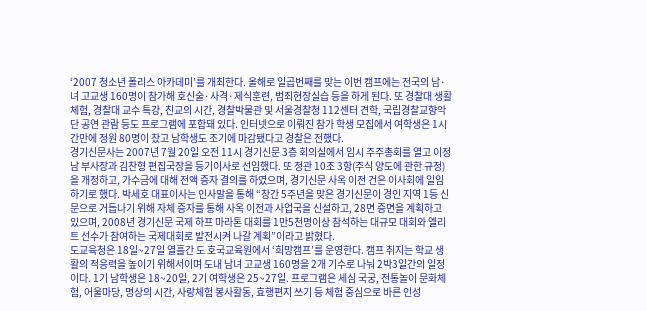‘2007 청소년 폴리스 아카데미’를 개최한다. 올해로 일곱번째를 맞는 이번 캠프에는 전국의 남·녀 고교생 160명이 참가해 호신술·사격·제식훈련, 범죄현장실습 등을 하게 된다. 또 경찰대 생활 체험, 경찰대 교수 특강, 친교의 시간, 경찰박물관 및 서울경찰청 112센터 견학, 국립경찰교향악단 공연 관람 등도 프로그램에 포함돼 있다. 인터넷으로 이뤄진 참가 학생 모집에서 여학생은 1시간만에 정원 80명이 찼고 남학생도 조기에 마감됐다고 경찰은 전했다.
경기신문사는 2007년 7월 20일 오전 11시 경기신문 3층 회의실에서 임시 주주총회를 열고 이정남 부사장과 김찬형 편집국장을 등기이사로 선임했다. 또 정관 10조 3항(주식 양도에 관한 규정)을 개정하고, 가수금에 대해 전액 증자 결의를 하였으며, 경기신문 사옥 이전 건은 이사회에 일임하기로 했다. 박세호 대표이사는 인사말을 통해 “창간 5주년을 맞은 경기신문이 경인 지역 1등 신문으로 거듭나기 위해 자체 증자를 통해 사옥 이전과 사업국을 신설하고, 28면 증면을 계획하고 있으며, 2008년 경기신문 국제 하프 마라톤 대회를 1만5천명이상 참석하는 대규모 대회와 엘리트 선수가 참여하는 국제대회로 발전시켜 나갈 계획”이라고 밝혔다.
도교육청은 18일~27일 열흘간 도 호국교육원에서 ‘희망캠프’를 운영한다. 캠프 취지는 학교 생활의 적응력을 높이기 위해서이며 도내 남녀 고교생 160명을 2개 기수로 나눠 2박3일간의 일정이다. 1기 남학생은 18~20일, 2기 여학생은 25~27일. 프로그램은 세심 국궁, 전통놀이 문화체험, 어울마당, 명상의 시간, 사랑체험 봉사활동, 효행편지 쓰기 등 체험 중심으로 바른 인성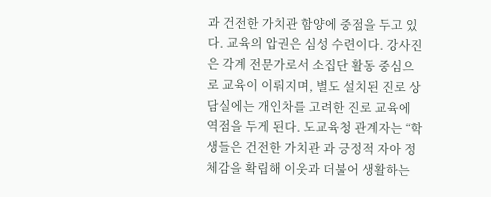과 건전한 가치관 함양에 중점을 두고 있다. 교육의 압권은 심성 수련이다. 강사진은 각계 전문가로서 소집단 활동 중심으로 교육이 이뤄지며, 별도 설치된 진로 상담실에는 개인차를 고려한 진로 교육에 역점을 두게 된다. 도교육청 관계자는 “학생들은 건전한 가치관 과 긍정적 자아 정체감을 확립해 이웃과 더불어 생활하는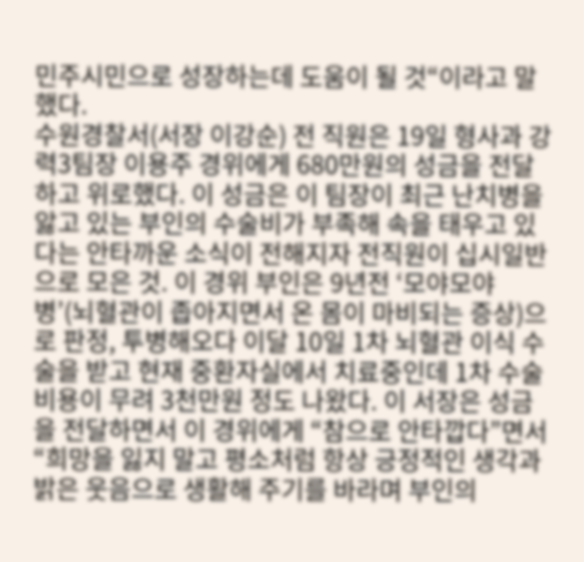민주시민으로 성장하는데 도움이 될 것“이라고 말했다.
수원경찰서(서장 이강순) 전 직원은 19일 형사과 강력3팀장 이용주 경위에게 680만원의 성금을 전달하고 위로했다. 이 성금은 이 팀장이 최근 난치병을 앓고 있는 부인의 수술비가 부족해 속을 태우고 있다는 안타까운 소식이 전해지자 전직원이 십시일반으로 모은 것. 이 경위 부인은 9년전 ‘모야모야병’(뇌혈관이 좁아지면서 온 몸이 마비되는 증상)으로 판정, 투병해오다 이달 10일 1차 뇌혈관 이식 수술을 받고 현재 중환자실에서 치료중인데 1차 수술 비용이 무려 3천만원 정도 나왔다. 이 서장은 성금을 전달하면서 이 경위에게 “참으로 안타깝다”면서 “희망을 잃지 말고 평소처럼 항상 긍정적인 생각과 밝은 웃음으로 생활해 주기를 바라며 부인의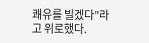쾌유를 빌겠다”라고 위로했다.